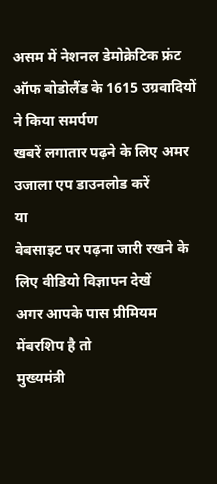असम में नेशनल डेमोक्रेटिक फ्रंट ऑफ बोडोलैंड के 1615 उग्रवादियों ने किया समर्पण
खबरें लगातार पढ़ने के लिए अमर उजाला एप डाउनलोड करें
या
वेबसाइट पर पढ़ना जारी रखने के लिए वीडियो विज्ञापन देखें
अगर आपके पास प्रीमियम मेंबरशिप है तो
मुख्यमंत्री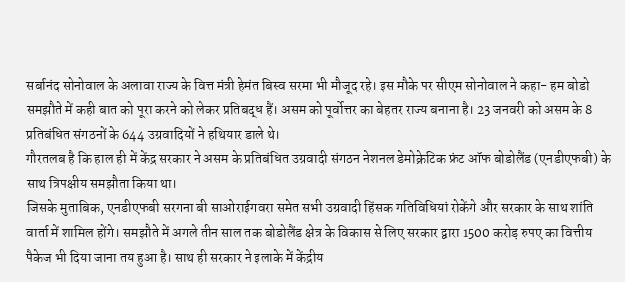सर्बानंद सोनोवाल के अलावा राज्य के वित्त मंत्री हेमंत बिस्व सरमा भी मौजूद रहे। इस मौके पर सीएम सोनोवाल ने कहा- हम बोडो समझौते में कही बात को पूरा करने को लेकर प्रतिबद्ध हैं। असम को पूर्वोत्तर का बेहतर राज्य बनाना है। 23 जनवरी को असम के 8 प्रतिबंधित संगठनों के 644 उग्रवादियों ने हथियार डाले थे।
गौरतलब है कि हाल ही में केंद्र सरकार ने असम के प्रतिबंधित उग्रवादी संगठन नेशनल डेमोक्रेटिक फ्रंट ऑफ बोडोलैंड (एनडीएफबी) के साथ त्रिपक्षीय समझौता किया था।
जिसके मुताबिक, एनडीएफबी सरगना बी साओराईगवरा समेत सभी उग्रवादी हिंसक गतिविधियां रोकेंगे और सरकार के साथ शांति वार्ता में शामिल होंगे। समझौते में अगले तीन साल तक बोडोलैंड क्षेत्र के विकास से लिए सरकार द्वारा 1500 करोड़ रुपए का वित्तीय पैकेज भी दिया जाना तय हुआ है। साथ ही सरकार ने इलाके में केंद्रीय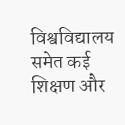विश्वविद्यालय समेत कई शिक्षण और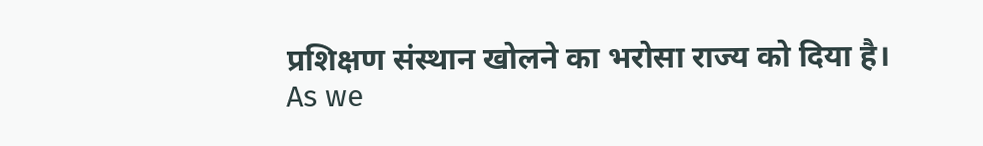प्रशिक्षण संस्थान खोलने का भरोसा राज्य को दिया है।
As we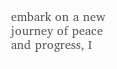embark on a new journey of peace and progress, I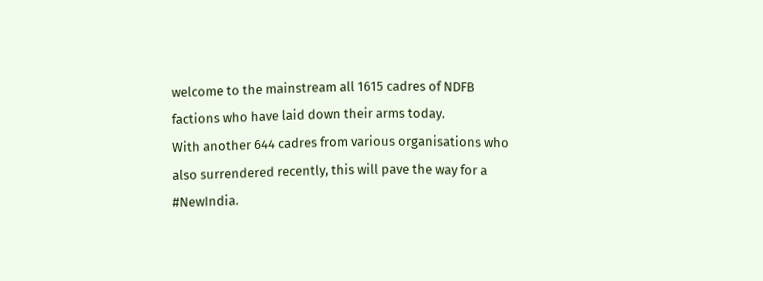welcome to the mainstream all 1615 cadres of NDFB factions who have laid down their arms today.
With another 644 cadres from various organisations who also surrendered recently, this will pave the way for a #NewIndia.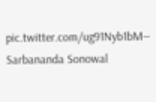pic.twitter.com/ug91Nyb1bM— Sarbananda Sonowal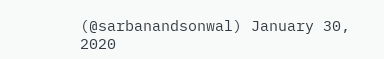(@sarbanandsonwal) January 30, 2020